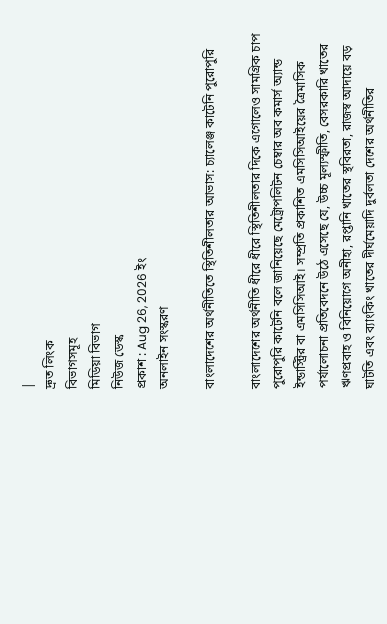|
দ্রুত লিংক
বিভাগসমূহ
মিডিয়া বিভাগ
নিউজ ডেস্ক
প্রকাশ : Aug 26, 2026 ইং
অনলাইন সংস্করণ

বাংলাদেশের অর্থনীতিতে স্থিতিশীলতার আভাস: চ্যালেঞ্জ কাটেনি পুরোপুরি

বাংলাদেশের অর্থনীতি ধীরে ধীরে স্থিতিশীলতার দিকে এগোলেও সামগ্রিক চাপ পুরোপুরি কাটেনি বলে জানিয়েছে মেট্রোপলিটন চেম্বার অব কমার্স অ্যান্ড ইন্ডাস্ট্রির বা এমসিসিআই। সম্প্রতি প্রকাশিত এমসিসিআইয়ের ত্রৈমাসিক পর্যালোচনা প্রতিবেদনে উঠে এসেছে যে, উচ্চ মূল্যস্ফীতি, বেসরকারি খাতের ঋণপ্রবাহ ও বিনিয়োগে অনীহা, রপ্তানি খাতের স্থবিরতা, রাজস্ব আদায়ে বড় ঘাটতি এবং ব্যাংকিং খাতের দীর্ঘমেয়াদি দুর্বলতা দেশের অর্থনীতির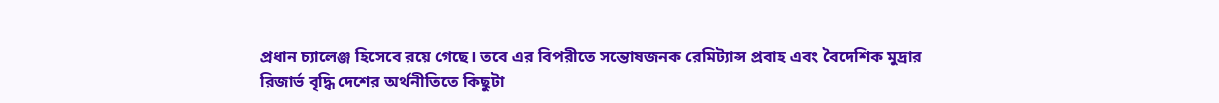প্রধান চ্যালেঞ্জ হিসেবে রয়ে গেছে। তবে এর বিপরীতে সন্তোষজনক রেমিট্যান্স প্রবাহ এবং বৈদেশিক মুদ্রার রিজার্ভ বৃদ্ধি দেশের অর্থনীতিতে কিছুটা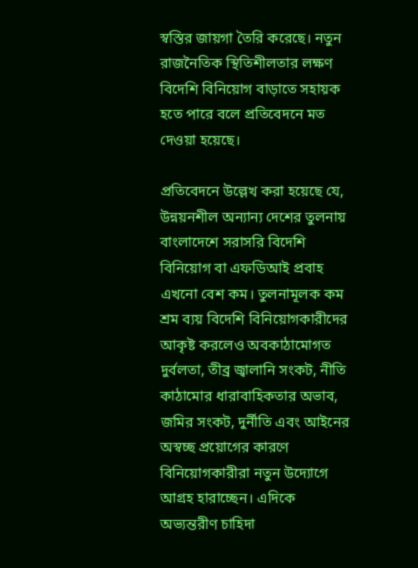স্বস্তির জায়গা তৈরি করেছে। নতুন রাজনৈতিক স্থিতিশীলতার লক্ষণ বিদেশি বিনিয়োগ বাড়াতে সহায়ক হতে পারে বলে প্রতিবেদনে মত দেওয়া হয়েছে।

প্রতিবেদনে উল্লেখ করা হয়েছে যে, উন্নয়নশীল অন্যান্য দেশের তুলনায় বাংলাদেশে সরাসরি বিদেশি বিনিয়োগ বা এফডিআই প্রবাহ এখনো বেশ কম। তুলনামূলক কম শ্রম ব্যয় বিদেশি বিনিয়োগকারীদের আকৃষ্ট করলেও অবকাঠামোগত দুর্বলতা, তীব্র জ্বালানি সংকট, নীতি কাঠামোর ধারাবাহিকতার অভাব, জমির সংকট, দুর্নীতি এবং আইনের অস্বচ্ছ প্রয়োগের কারণে বিনিয়োগকারীরা নতুন উদ্যোগে আগ্রহ হারাচ্ছেন। এদিকে অভ্যন্তরীণ চাহিদা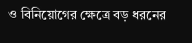ও বিনিয়োগের ক্ষেত্রে বড় ধরনের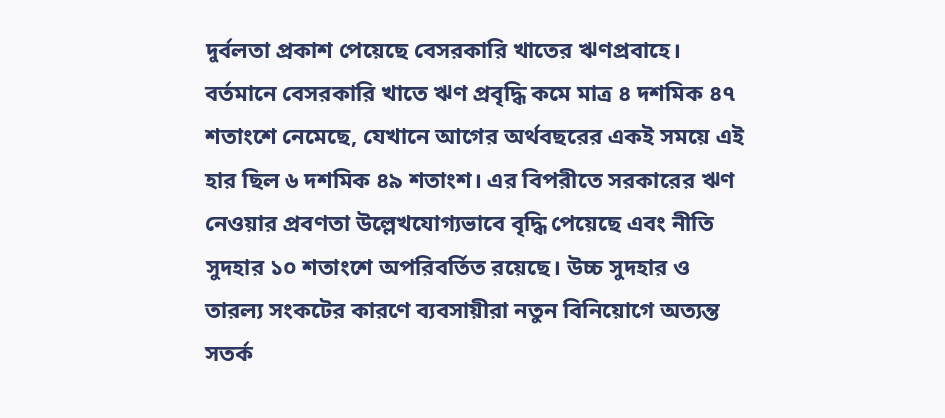দুর্বলতা প্রকাশ পেয়েছে বেসরকারি খাতের ঋণপ্রবাহে। বর্তমানে বেসরকারি খাতে ঋণ প্রবৃদ্ধি কমে মাত্র ৪ দশমিক ৪৭ শতাংশে নেমেছে, যেখানে আগের অর্থবছরের একই সময়ে এই হার ছিল ৬ দশমিক ৪৯ শতাংশ। এর বিপরীতে সরকারের ঋণ নেওয়ার প্রবণতা উল্লেখযোগ্যভাবে বৃদ্ধি পেয়েছে এবং নীতি সুদহার ১০ শতাংশে অপরিবর্তিত রয়েছে। উচ্চ সুদহার ও তারল্য সংকটের কারণে ব্যবসায়ীরা নতুন বিনিয়োগে অত্যন্ত সতর্ক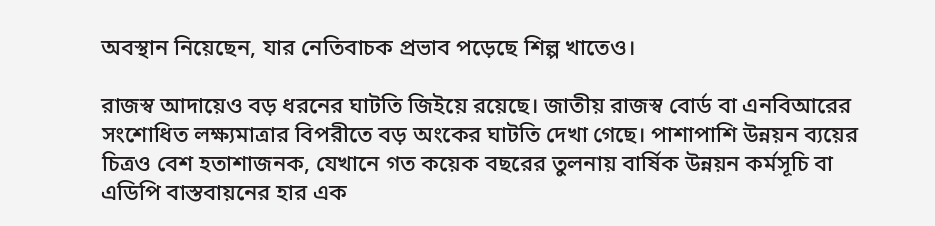অবস্থান নিয়েছেন, যার নেতিবাচক প্রভাব পড়েছে শিল্প খাতেও।

রাজস্ব আদায়েও বড় ধরনের ঘাটতি জিইয়ে রয়েছে। জাতীয় রাজস্ব বোর্ড বা এনবিআরের সংশোধিত লক্ষ্যমাত্রার বিপরীতে বড় অংকের ঘাটতি দেখা গেছে। পাশাপাশি উন্নয়ন ব্যয়ের চিত্রও বেশ হতাশাজনক, যেখানে গত কয়েক বছরের তুলনায় বার্ষিক উন্নয়ন কর্মসূচি বা এডিপি বাস্তবায়নের হার এক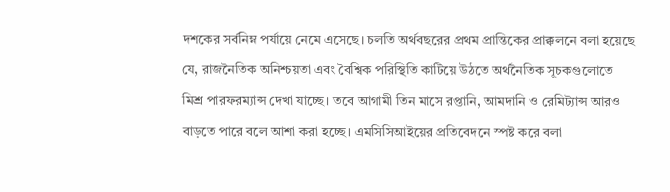দশকের সর্বনিম্ন পর্যায়ে নেমে এসেছে। চলতি অর্থবছরের প্রথম প্রান্তিকের প্রাক্কলনে বলা হয়েছে যে, রাজনৈতিক অনিশ্চয়তা এবং বৈশ্বিক পরিস্থিতি কাটিয়ে উঠতে অর্থনৈতিক সূচকগুলোতে মিশ্র পারফরম্যান্স দেখা যাচ্ছে। তবে আগামী তিন মাসে রপ্তানি, আমদানি ও রেমিট্যান্স আরও বাড়তে পারে বলে আশা করা হচ্ছে। এমসিসিআইয়ের প্রতিবেদনে স্পষ্ট করে বলা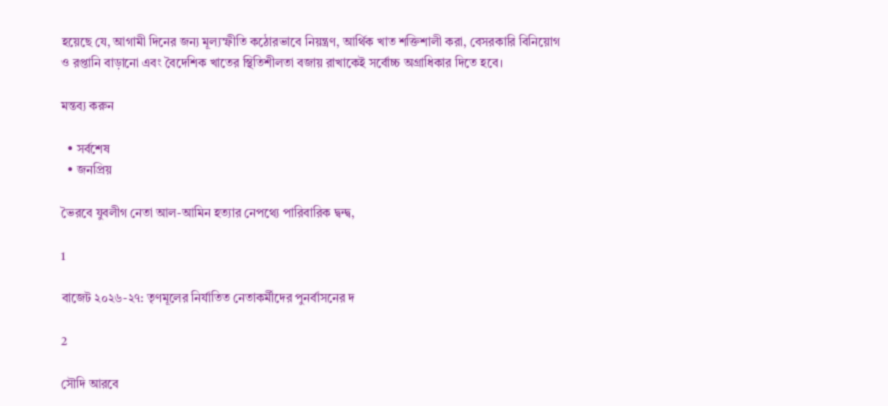হয়েছে যে, আগামী দিনের জন্য মূল্যস্ফীতি কঠোরভাবে নিয়ন্ত্রণ, আর্থিক খাত শক্তিশালী করা, বেসরকারি বিনিয়োগ ও রপ্তানি বাড়ানো এবং বৈদেশিক খাতের স্থিতিশীলতা বজায় রাখাকেই সর্বোচ্চ অগ্রাধিকার দিতে হবে।

মন্তব্য করুন

  • সর্বশেষ
  • জনপ্রিয়

ভৈরবে যুবলীগ নেতা আল-আমিন হত্যার নেপথ্যে পারিবারিক দ্বন্দ্ব,

1

বাজেট ২০২৬-২৭: তৃণমূলের নির্যাতিত নেতাকর্মীদের পুনর্বাসনের দ

2

সৌদি আরবে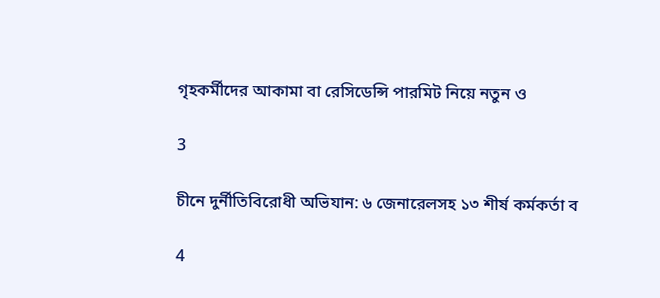গৃহকর্মীদের আকামা বা রেসিডেন্সি পারমিট নিয়ে নতুন ও

3

চীনে দুর্নীতিবিরোধী অভিযান: ৬ জেনারেলসহ ১৩ শীর্ষ কর্মকর্তা ব

4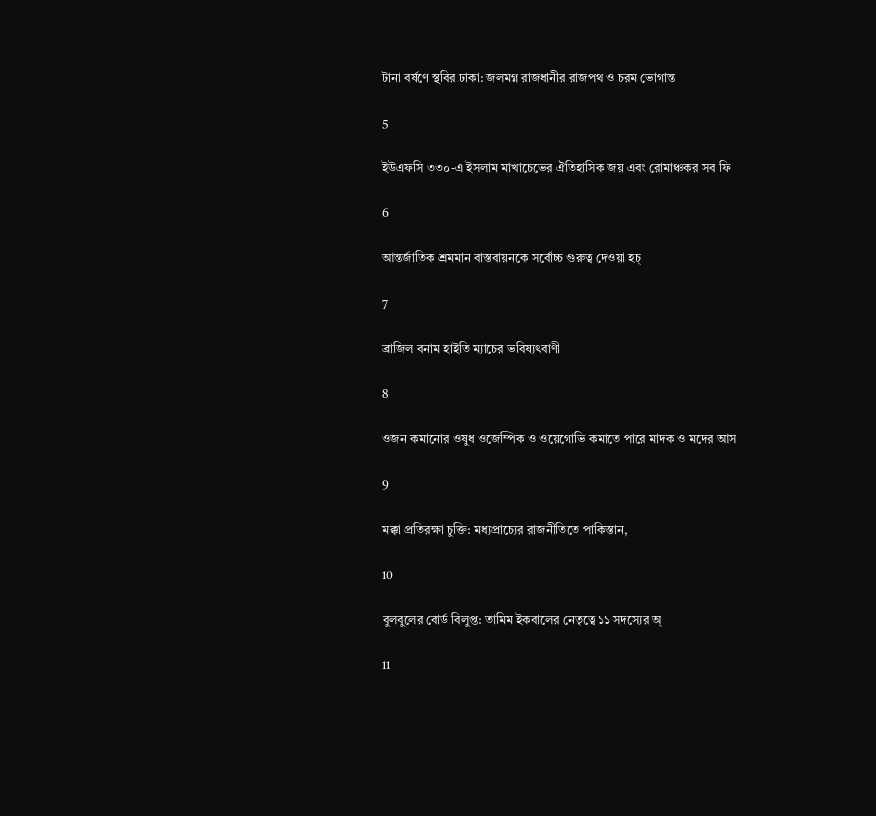টানা বর্ষণে স্থবির ঢাকা: জলমগ্ন রাজধানীর রাজপথ ও চরম ভোগান্ত

5

ইউএফসি ৩৩০-এ ইসলাম মাখাচেভের ঐতিহাসিক জয় এবং রোমাঞ্চকর সব ফি

6

আন্তর্জাতিক শ্রমমান বাস্তবায়নকে সর্বোচ্চ গুরুত্ব দেওয়া হচ্

7

ব্রাজিল বনাম হাইতি ম্যাচের ভবিষ্যৎবাণী

8

ওজন কমানোর ওষুধ ওজেম্পিক ও ওয়েগোভি কমাতে পারে মাদক ও মদের আস

9

মক্কা প্রতিরক্ষা চুক্তি: মধ্যপ্রাচ্যের রাজনীতিতে পাকিস্তান,

10

বুলবুলের বোর্ড বিলুপ্ত: তামিম ইকবালের নেতৃত্বে ১১ সদস্যের অ্

11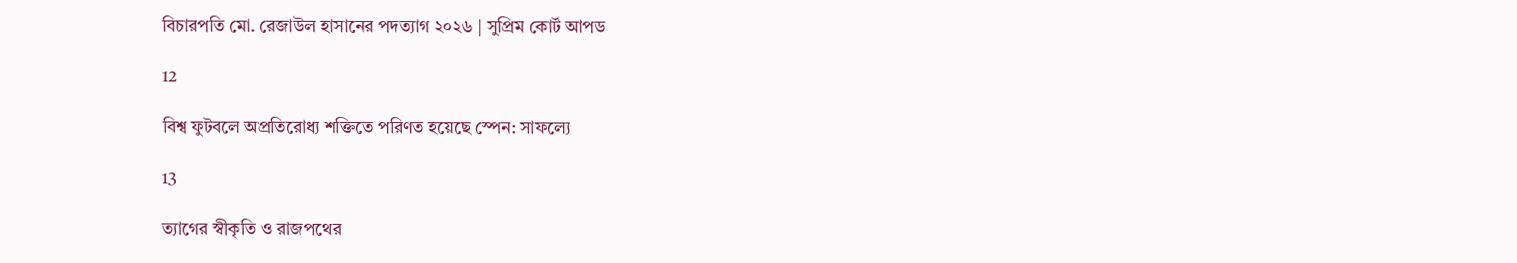বিচারপতি মো. রেজাউল হাসানের পদত্যাগ ২০২৬ | সুপ্রিম কোর্ট আপড

12

বিশ্ব ফুটবলে অপ্রতিরোধ্য শক্তিতে পরিণত হয়েছে স্পেন: সাফল্যে

13

ত্যাগের স্বীকৃতি ও রাজপথের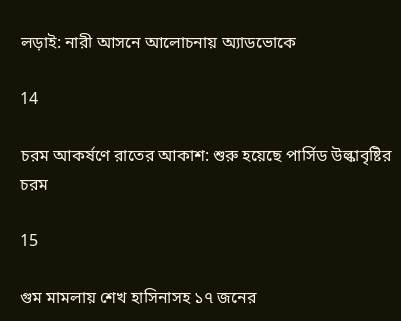লড়াই: নারী আসনে আলোচনায় অ্যাডভোকে

14

চরম আকর্ষণে রাতের আকাশ: শুরু হয়েছে পার্সিড উল্কাবৃষ্টির চরম

15

গুম মামলায় শেখ হাসিনাসহ ১৭ জনের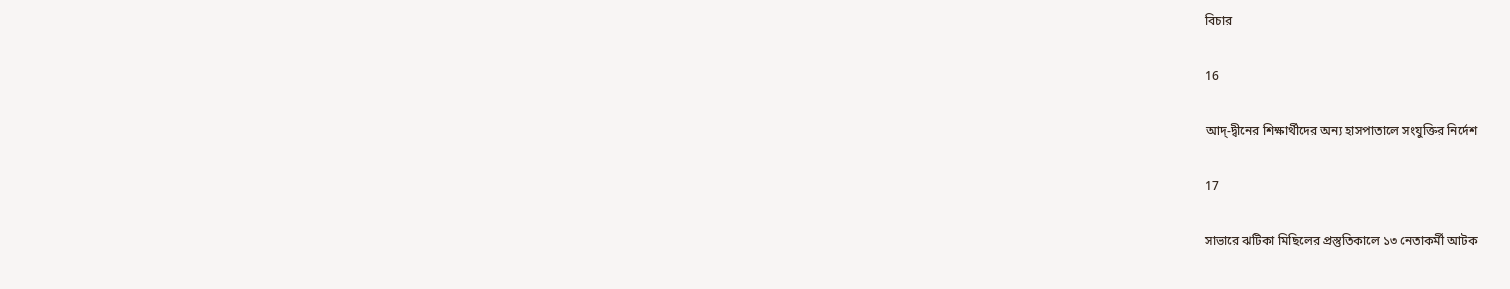বিচার

16

আদ্-দ্বীনের শিক্ষার্থীদের অন্য হাসপাতালে সংযুক্তির নির্দেশ

17

সাভারে ঝটিকা মিছিলের প্রস্তুতিকালে ১৩ নেতাকর্মী আটক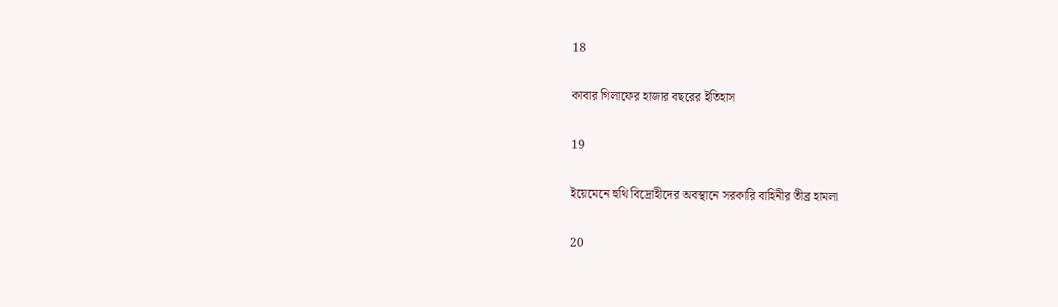18

কাবার গিলাফের হাজার বছরের ইতিহাস

19

ইয়েমেনে হুথি বিদ্রোহীদের অবস্থানে সরকারি বাহিনীর তীব্র হামলা

20